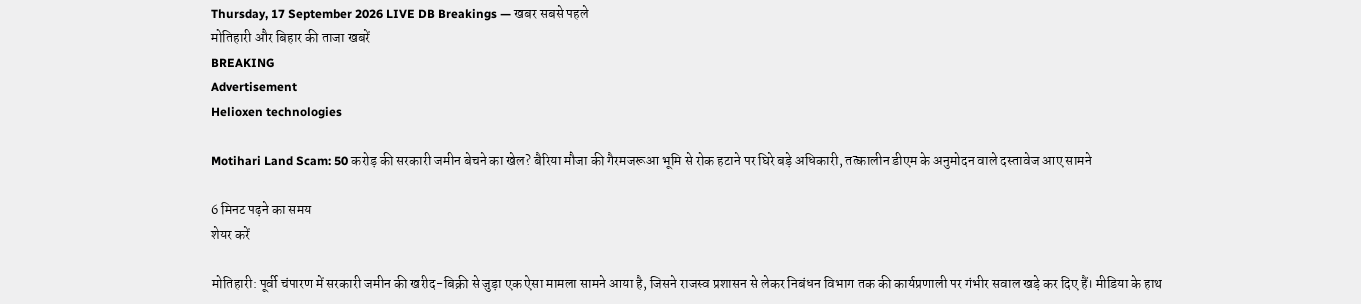Thursday, 17 September 2026 LIVE DB Breakings — खबर सबसे पहले
मोतिहारी और बिहार की ताजा खबरें
BREAKING
Advertisement
Helioxen technologies

Motihari Land Scam: 50 करोड़ की सरकारी जमीन बेचने का खेल? बैरिया मौजा की गैरमजरूआ भूमि से रोक हटाने पर घिरे बड़े अधिकारी, तत्कालीन डीएम के अनुमोदन वाले दस्तावेज आए सामने

6 मिनट पढ़ने का समय
शेयर करें

मोतिहारी: पूर्वी चंपारण में सरकारी जमीन की खरीद-बिक्री से जुड़ा एक ऐसा मामला सामने आया है, जिसने राजस्व प्रशासन से लेकर निबंधन विभाग तक की कार्यप्रणाली पर गंभीर सवाल खड़े कर दिए हैं। मीडिया के हाथ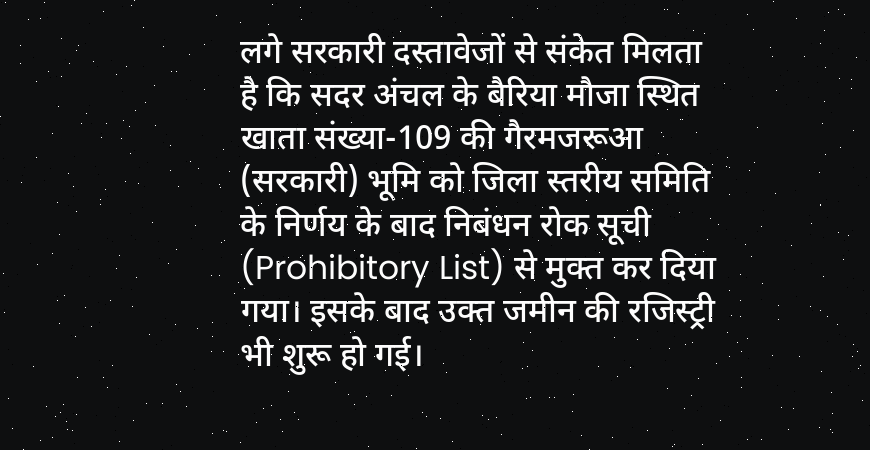लगे सरकारी दस्तावेजों से संकेत मिलता है कि सदर अंचल के बैरिया मौजा स्थित खाता संख्या-109 की गैरमजरूआ (सरकारी) भूमि को जिला स्तरीय समिति के निर्णय के बाद निबंधन रोक सूची (Prohibitory List) से मुक्त कर दिया गया। इसके बाद उक्त जमीन की रजिस्ट्री भी शुरू हो गई।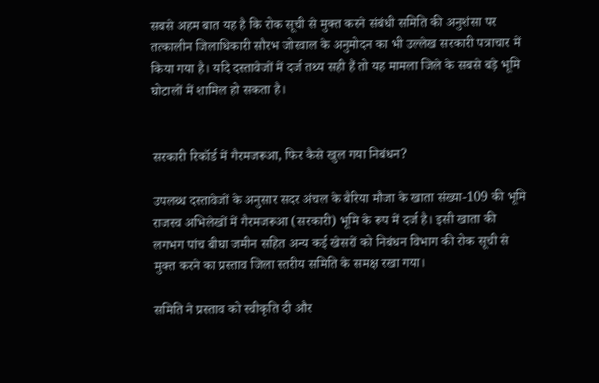सबसे अहम बात यह है कि रोक सूची से मुक्त करने संबंधी समिति की अनुशंसा पर तत्कालीन जिलाधिकारी सौरभ जोरवाल के अनुमोदन का भी उल्लेख सरकारी पत्राचार में किया गया है। यदि दस्तावेजों में दर्ज तथ्य सही हैं तो यह मामला जिले के सबसे बड़े भूमि घोटालों में शामिल हो सकता है।


सरकारी रिकॉर्ड में गैरमजरूआ, फिर कैसे खुल गया निबंधन?

उपलब्ध दस्तावेजों के अनुसार सदर अंचल के बैरिया मौजा के खाता संख्या-109 की भूमि राजस्व अभिलेखों में गैरमजरूआ (सरकारी) भूमि के रूप में दर्ज है। इसी खाता की लगभग पांच बीघा जमीन सहित अन्य कई खेसरों को निबंधन विभाग की रोक सूची से मुक्त करने का प्रस्ताव जिला स्तरीय समिति के समक्ष रखा गया।

समिति ने प्रस्ताव को स्वीकृति दी और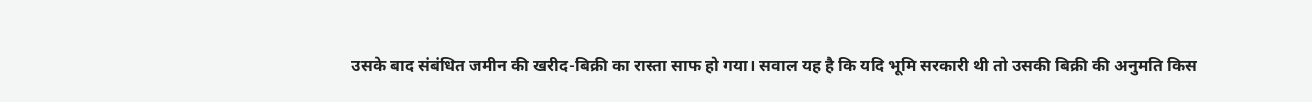उसके बाद संबंधित जमीन की खरीद-बिक्री का रास्ता साफ हो गया। सवाल यह है कि यदि भूमि सरकारी थी तो उसकी बिक्री की अनुमति किस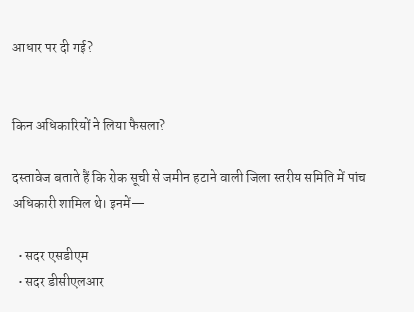आधार पर दी गई?


किन अधिकारियों ने लिया फैसला?

दस्तावेज बताते हैं कि रोक सूची से जमीन हटाने वाली जिला स्तरीय समिति में पांच अधिकारी शामिल थे। इनमें—

  • सदर एसडीएम
  • सदर डीसीएलआर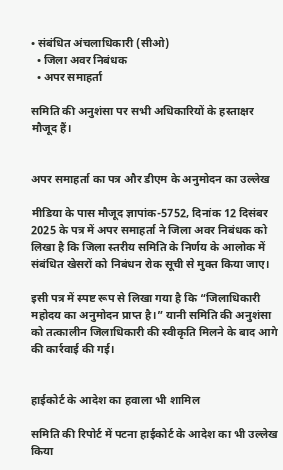• संबंधित अंचलाधिकारी (सीओ)
  • जिला अवर निबंधक
  • अपर समाहर्ता

समिति की अनुशंसा पर सभी अधिकारियों के हस्ताक्षर मौजूद हैं।


अपर समाहर्ता का पत्र और डीएम के अनुमोदन का उल्लेख

मीडिया के पास मौजूद ज्ञापांक-5752, दिनांक 12 दिसंबर 2025 के पत्र में अपर समाहर्ता ने जिला अवर निबंधक को लिखा है कि जिला स्तरीय समिति के निर्णय के आलोक में संबंधित खेसरों को निबंधन रोक सूची से मुक्त किया जाए।

इसी पत्र में स्पष्ट रूप से लिखा गया है कि “जिलाधिकारी महोदय का अनुमोदन प्राप्त है।” यानी समिति की अनुशंसा को तत्कालीन जिलाधिकारी की स्वीकृति मिलने के बाद आगे की कार्रवाई की गई।


हाईकोर्ट के आदेश का हवाला भी शामिल

समिति की रिपोर्ट में पटना हाईकोर्ट के आदेश का भी उल्लेख किया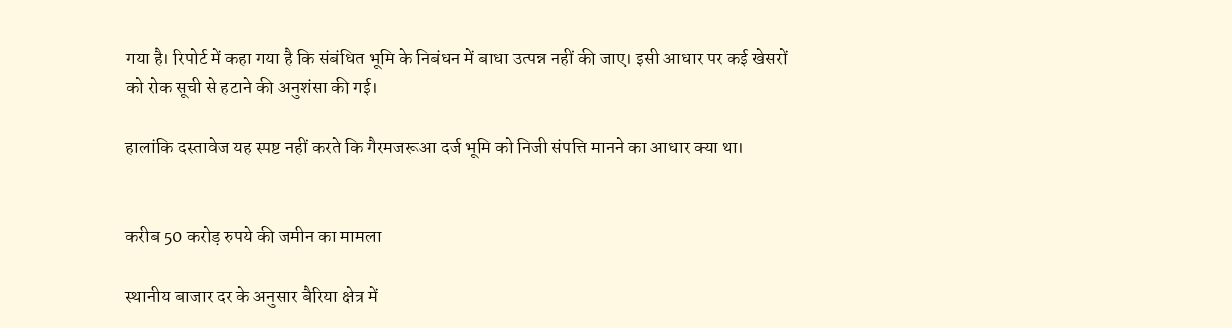गया है। रिपोर्ट में कहा गया है कि संबंधित भूमि के निबंधन में बाधा उत्पन्न नहीं की जाए। इसी आधार पर कई खेसरों को रोक सूची से हटाने की अनुशंसा की गई।

हालांकि दस्तावेज यह स्पष्ट नहीं करते कि गैरमजरूआ दर्ज भूमि को निजी संपत्ति मानने का आधार क्या था।


करीब 50 करोड़ रुपये की जमीन का मामला

स्थानीय बाजार दर के अनुसार बैरिया क्षेत्र में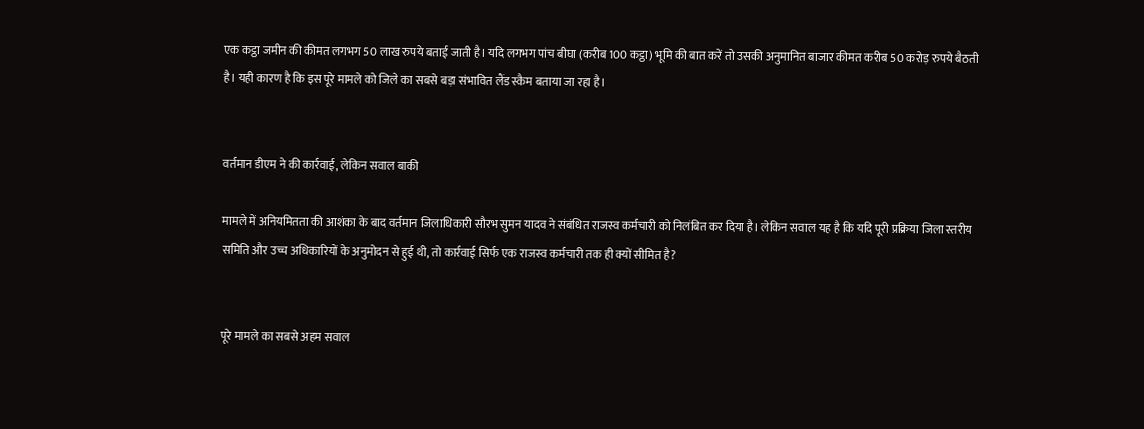एक कट्ठा जमीन की कीमत लगभग 50 लाख रुपये बताई जाती है। यदि लगभग पांच बीघा (करीब 100 कट्ठा) भूमि की बात करें तो उसकी अनुमानित बाजार कीमत करीब 50 करोड़ रुपये बैठती है। यही कारण है कि इस पूरे मामले को जिले का सबसे बड़ा संभावित लैंड स्कैम बताया जा रहा है।


वर्तमान डीएम ने की कार्रवाई, लेकिन सवाल बाकी

मामले में अनियमितता की आशंका के बाद वर्तमान जिलाधिकारी सौरभ सुमन यादव ने संबंधित राजस्व कर्मचारी को निलंबित कर दिया है। लेकिन सवाल यह है कि यदि पूरी प्रक्रिया जिला स्तरीय समिति और उच्च अधिकारियों के अनुमोदन से हुई थी, तो कार्रवाई सिर्फ एक राजस्व कर्मचारी तक ही क्यों सीमित है?


पूरे मामले का सबसे अहम सवाल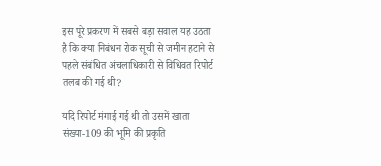इस पूरे प्रकरण में सबसे बड़ा सवाल यह उठता है कि क्या निबंधन रोक सूची से जमीन हटाने से पहले संबंधित अंचलाधिकारी से विधिवत रिपोर्ट तलब की गई थी?

यदि रिपोर्ट मंगाई गई थी तो उसमें खाता संख्या-109 की भूमि की प्रकृति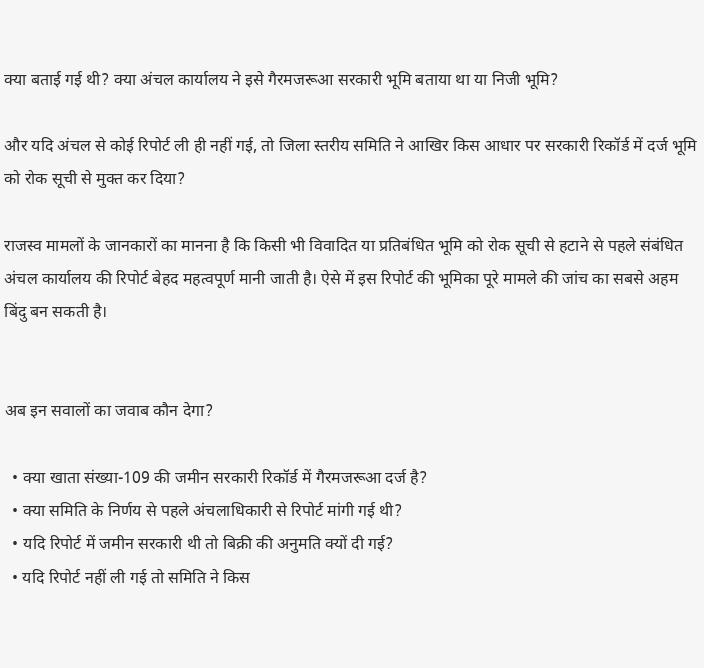क्या बताई गई थी? क्या अंचल कार्यालय ने इसे गैरमजरूआ सरकारी भूमि बताया था या निजी भूमि?

और यदि अंचल से कोई रिपोर्ट ली ही नहीं गई, तो जिला स्तरीय समिति ने आखिर किस आधार पर सरकारी रिकॉर्ड में दर्ज भूमि को रोक सूची से मुक्त कर दिया?

राजस्व मामलों के जानकारों का मानना है कि किसी भी विवादित या प्रतिबंधित भूमि को रोक सूची से हटाने से पहले संबंधित अंचल कार्यालय की रिपोर्ट बेहद महत्वपूर्ण मानी जाती है। ऐसे में इस रिपोर्ट की भूमिका पूरे मामले की जांच का सबसे अहम बिंदु बन सकती है।


अब इन सवालों का जवाब कौन देगा?

  • क्या खाता संख्या-109 की जमीन सरकारी रिकॉर्ड में गैरमजरूआ दर्ज है?
  • क्या समिति के निर्णय से पहले अंचलाधिकारी से रिपोर्ट मांगी गई थी?
  • यदि रिपोर्ट में जमीन सरकारी थी तो बिक्री की अनुमति क्यों दी गई?
  • यदि रिपोर्ट नहीं ली गई तो समिति ने किस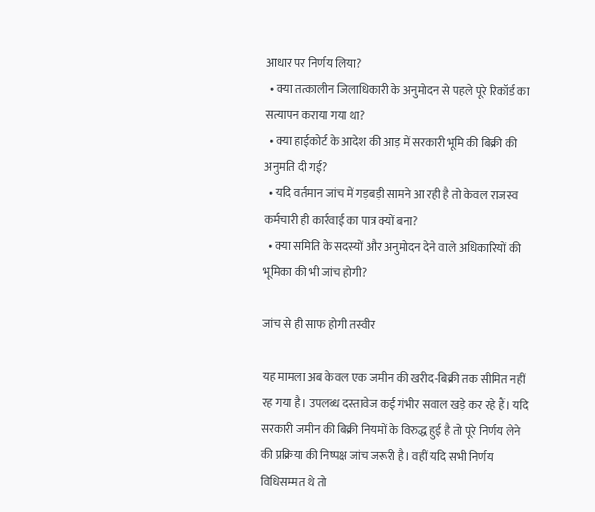आधार पर निर्णय लिया?
  • क्या तत्कालीन जिलाधिकारी के अनुमोदन से पहले पूरे रिकॉर्ड का सत्यापन कराया गया था?
  • क्या हाईकोर्ट के आदेश की आड़ में सरकारी भूमि की बिक्री की अनुमति दी गई?
  • यदि वर्तमान जांच में गड़बड़ी सामने आ रही है तो केवल राजस्व कर्मचारी ही कार्रवाई का पात्र क्यों बना?
  • क्या समिति के सदस्यों और अनुमोदन देने वाले अधिकारियों की भूमिका की भी जांच होगी?

जांच से ही साफ होगी तस्वीर

यह मामला अब केवल एक जमीन की खरीद-बिक्री तक सीमित नहीं रह गया है। उपलब्ध दस्तावेज कई गंभीर सवाल खड़े कर रहे हैं। यदि सरकारी जमीन की बिक्री नियमों के विरुद्ध हुई है तो पूरे निर्णय लेने की प्रक्रिया की निष्पक्ष जांच जरूरी है। वहीं यदि सभी निर्णय विधिसम्मत थे तो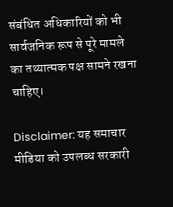संबंधित अधिकारियों को भी सार्वजनिक रूप से पूरे मामले का तथ्यात्मक पक्ष सामने रखना चाहिए।

Disclaimer: यह समाचार मीडिया को उपलब्ध सरकारी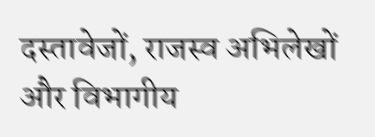दस्तावेजों, राजस्व अभिलेखों और विभागीय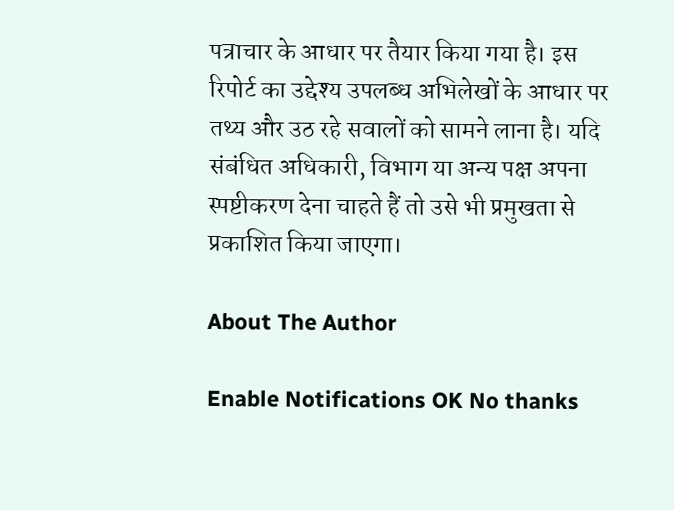पत्राचार के आधार पर तैयार किया गया है। इस रिपोर्ट का उद्देश्य उपलब्ध अभिलेखों के आधार पर तथ्य और उठ रहे सवालों को सामने लाना है। यदि संबंधित अधिकारी, विभाग या अन्य पक्ष अपना स्पष्टीकरण देना चाहते हैं तो उसे भी प्रमुखता से प्रकाशित किया जाएगा।

About The Author

Enable Notifications OK No thanks